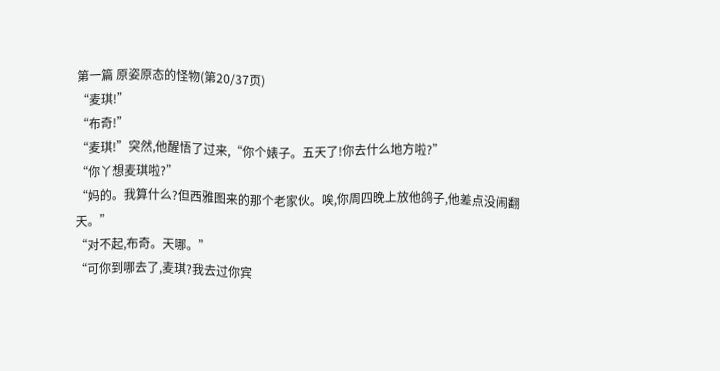第一篇 原姿原态的怪物(第20/37页)
“麦琪!”
“布奇!”
“麦琪!”突然,他醒悟了过来,“你个婊子。五天了!你去什么地方啦?”
“你丫想麦琪啦?”
“妈的。我算什么?但西雅图来的那个老家伙。唉,你周四晚上放他鸽子,他差点没闹翻天。”
“对不起,布奇。天哪。”
“可你到哪去了,麦琪?我去过你宾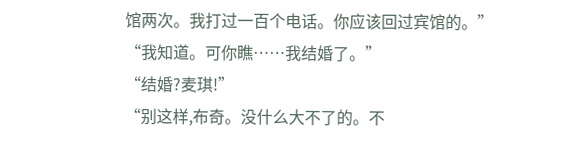馆两次。我打过一百个电话。你应该回过宾馆的。”
“我知道。可你瞧……我结婚了。”
“结婚?麦琪!”
“别这样,布奇。没什么大不了的。不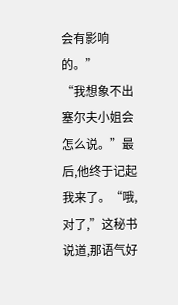会有影响的。”
“我想象不出塞尔夫小姐会怎么说。”最后,他终于记起我来了。“哦,对了,”这秘书说道,那语气好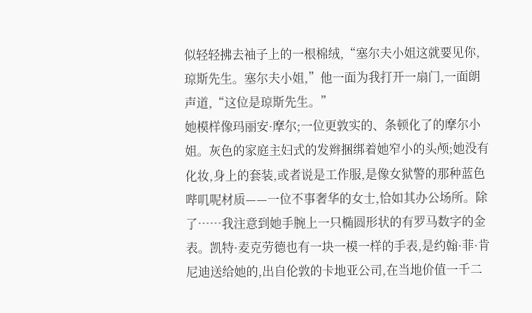似轻轻拂去袖子上的一根棉绒,“塞尔夫小姐这就要见你,琼斯先生。塞尔夫小姐,”他一面为我打开一扇门,一面朗声道,“这位是琼斯先生。”
她模样像玛丽安·摩尔;一位更敦实的、条顿化了的摩尔小姐。灰色的家庭主妇式的发辫捆绑着她窄小的头颅;她没有化妆,身上的套装,或者说是工作服,是像女狱警的那种蓝色哔叽呢材质——一位不事奢华的女士,恰如其办公场所。除了……我注意到她手腕上一只椭圆形状的有罗马数字的金表。凯特·麦克劳德也有一块一模一样的手表,是约翰·菲·肯尼迪送给她的,出自伦敦的卡地亚公司,在当地价值一千二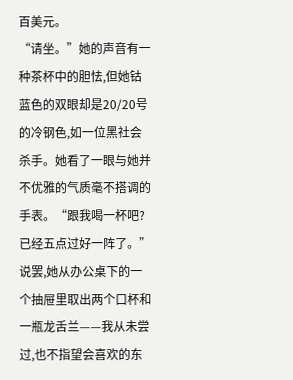百美元。
“请坐。”她的声音有一种茶杯中的胆怯,但她钴蓝色的双眼却是20/20号的冷钢色,如一位黑社会杀手。她看了一眼与她并不优雅的气质毫不搭调的手表。“跟我喝一杯吧?已经五点过好一阵了。”说罢,她从办公桌下的一个抽屉里取出两个口杯和一瓶龙舌兰——我从未尝过,也不指望会喜欢的东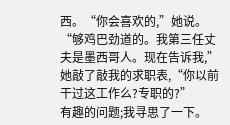西。“你会喜欢的,”她说。“够鸡巴劲道的。我第三任丈夫是墨西哥人。现在告诉我,”她敲了敲我的求职表,“你以前干过这工作么?专职的?”
有趣的问题;我寻思了一下。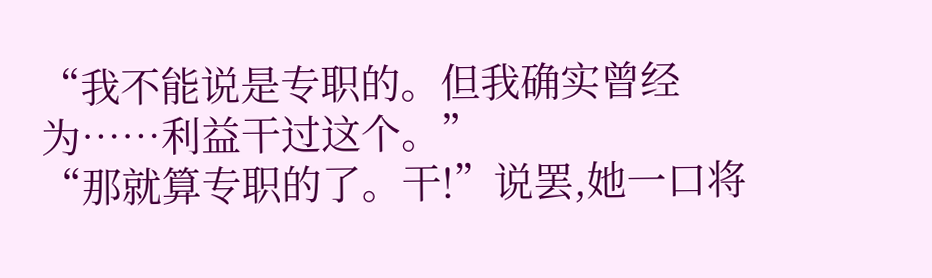“我不能说是专职的。但我确实曾经为……利益干过这个。”
“那就算专职的了。干!”说罢,她一口将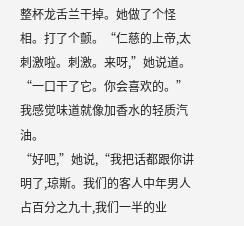整杯龙舌兰干掉。她做了个怪相。打了个颤。“仁慈的上帝,太刺激啦。刺激。来呀,”她说道。“一口干了它。你会喜欢的。”
我感觉味道就像加香水的轻质汽油。
“好吧,”她说,“我把话都跟你讲明了,琼斯。我们的客人中年男人占百分之九十,我们一半的业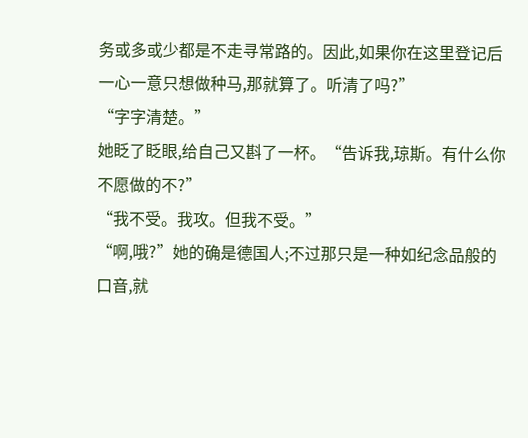务或多或少都是不走寻常路的。因此,如果你在这里登记后一心一意只想做种马,那就算了。听清了吗?”
“字字清楚。”
她眨了眨眼,给自己又斟了一杯。“告诉我,琼斯。有什么你不愿做的不?”
“我不受。我攻。但我不受。”
“啊,哦?”她的确是德国人;不过那只是一种如纪念品般的口音,就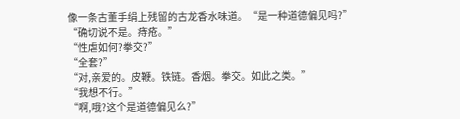像一条古董手绢上残留的古龙香水味道。“是一种道德偏见吗?”
“确切说不是。痔疮。”
“性虐如何?拳交?”
“全套?”
“对,亲爱的。皮鞭。铁链。香烟。拳交。如此之类。”
“我想不行。”
“啊,哦?这个是道德偏见么?”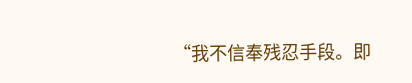“我不信奉残忍手段。即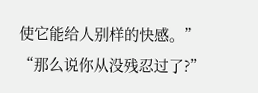使它能给人别样的快感。”
“那么说你从没残忍过了?”